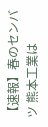【速報】春のセンバツ 熊本工業は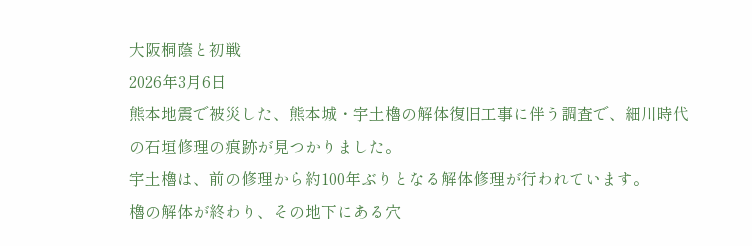大阪桐蔭と初戦
2026年3月6日
熊本地震で被災した、熊本城・宇土櫓の解体復旧工事に伴う調査で、細川時代の石垣修理の痕跡が見つかりました。
宇土櫓は、前の修理から約100年ぶりとなる解体修理が行われています。
櫓の解体が終わり、その地下にある穴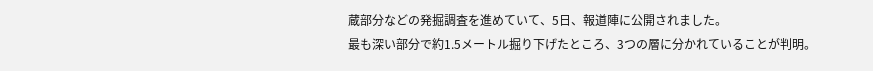蔵部分などの発掘調査を進めていて、5日、報道陣に公開されました。
最も深い部分で約1.5メートル掘り下げたところ、3つの層に分かれていることが判明。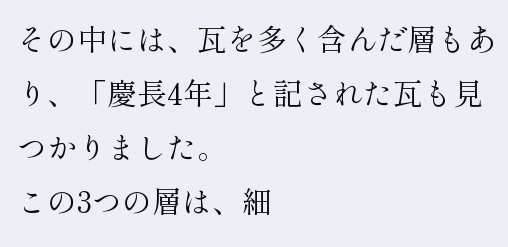その中には、瓦を多く含んだ層もあり、「慶長4年」と記された瓦も見つかりました。
この3つの層は、細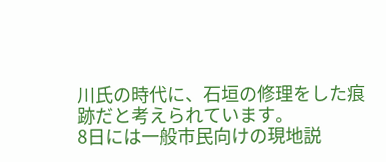川氏の時代に、石垣の修理をした痕跡だと考えられています。
8日には一般市民向けの現地説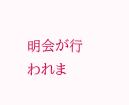明会が行われま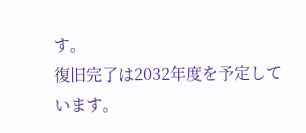す。
復旧完了は2032年度を予定しています。